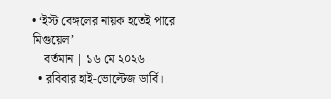• ‘ইস্ট বেঙ্গলের নায়ক হতেই পারে মিগুয়েল’
    বর্তমান | ১৬ মে ২০২৬
  • রবিবার হাই-ভোল্টেজ ডার্বি।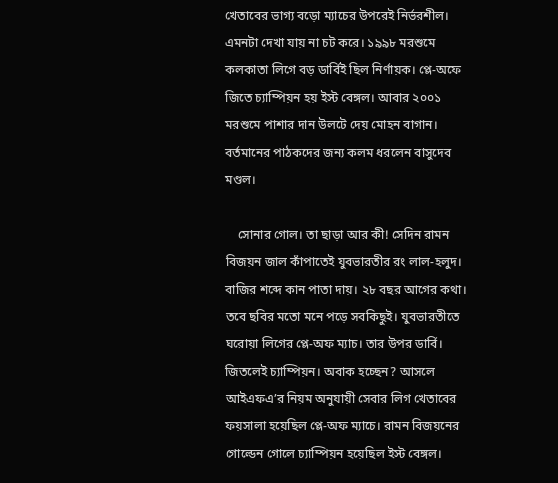খেতাবের ভাগ্য বড়ো ম্যাচের উপরেই নির্ভরশীল। এমনটা দেখা যায় না চট করে। ১৯৯৮ মরশুমে কলকাতা লিগে বড় ডার্বিই ছিল নির্ণায়ক। প্লে-অফে জিতে চ্যাম্পিয়ন হয় ইস্ট বেঙ্গল। আবার ২০০১ মরশুমে পাশার দান উলটে দেয় মোহন বাগান। বর্তমানের পাঠকদের জন্য কলম ধরলেন বাসুদেব মণ্ডল।

    সোনার গোল। তা ছাড়া আর কী! সেদিন রামন বিজয়ন জাল কাঁপাতেই যুবভারতীর রং লাল-হলুদ। বাজির শব্দে কান পাতা দায়। ২৮ বছর আগের কথা। তবে ছবির মতো মনে পড়ে সবকিছুই। যুবভারতীতে ঘরোয়া লিগের প্লে-অফ ম্যাচ। তার উপর ডার্বি। জিতলেই চ্যাম্পিয়ন। অবাক হচ্ছেন? আসলে আইএফএ’র নিয়ম অনুযায়ী সেবার লিগ খেতাবের ফয়সালা হয়েছিল প্লে-অফ ম্যাচে। রামন বিজয়নের গোল্ডেন গোলে চ্যাম্পিয়ন হয়েছিল ইস্ট বেঙ্গল।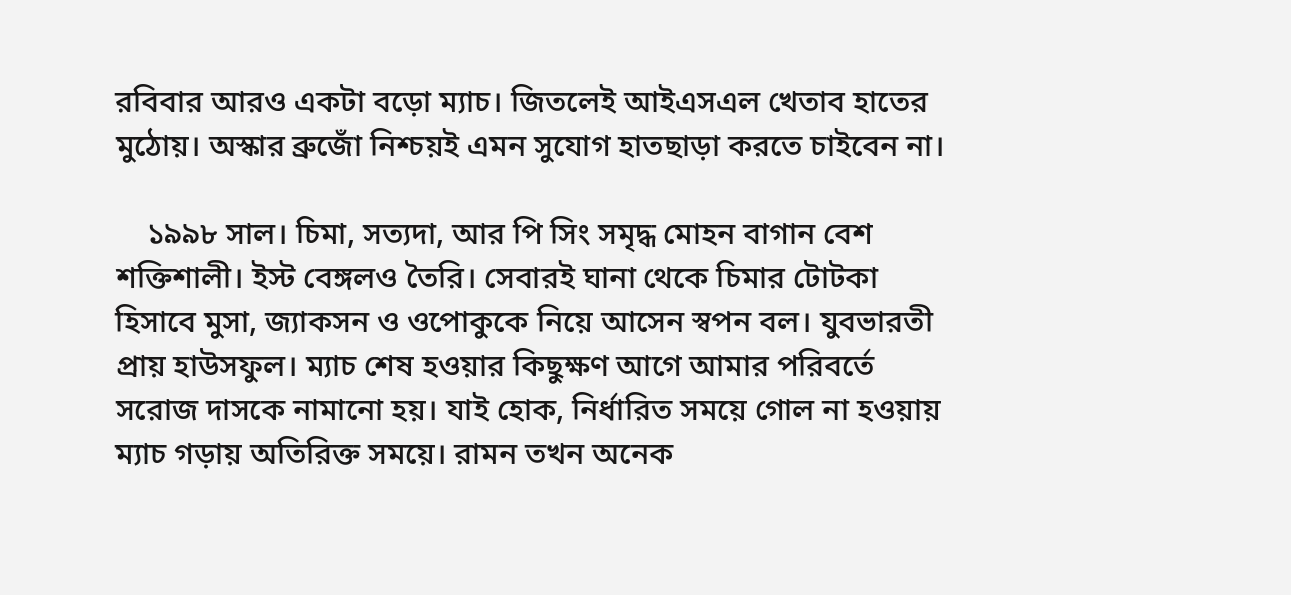রবিবার আরও একটা বড়ো ম্যাচ। জিতলেই আইএসএল খেতাব হাতের মুঠোয়। অস্কার ব্রুজোঁ নিশ্চয়ই এমন সুযোগ হাতছাড়া করতে চাইবেন না।

    ১৯৯৮ সাল। চিমা, সত্যদা, আর পি সিং সমৃদ্ধ মোহন বাগান বেশ শক্তিশালী। ইস্ট বেঙ্গলও তৈরি। সেবারই ঘানা থেকে চিমার টোটকা হিসাবে মুসা, জ্যাকসন ও ওপোকুকে নিয়ে আসেন স্বপন বল। যুবভারতী প্রায় হাউসফুল। ম্যাচ শেষ হওয়ার কিছুক্ষণ আগে আমার পরিবর্তে সরোজ দাসকে নামানো হয়। যাই হোক, নির্ধারিত সময়ে গোল না হওয়ায় ম্যাচ গড়ায় অতিরিক্ত সময়ে। রামন তখন অনেক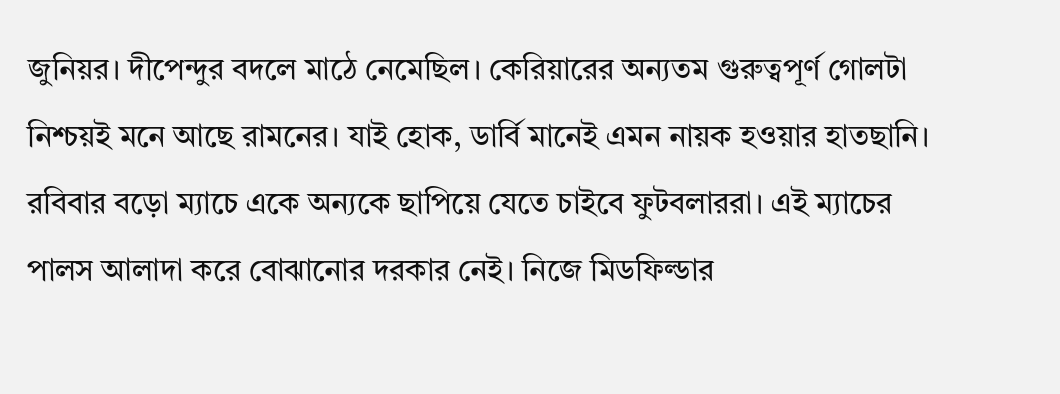জুনিয়র। দীপেন্দুর বদলে মাঠে নেমেছিল। কেরিয়ারের অন্যতম গুরুত্বপূর্ণ গোলটা নিশ্চয়ই মনে আছে রামনের। যাই হোক, ডার্বি মানেই এমন নায়ক হওয়ার হাতছানি। রবিবার বড়ো ম্যাচে একে অন্যকে ছাপিয়ে যেতে চাইবে ফুটবলাররা। এই ম্যাচের পালস আলাদা করে বোঝানোর দরকার নেই। নিজে মিডফিল্ডার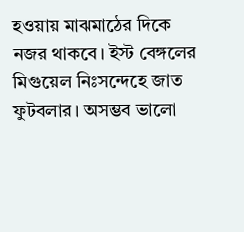হওয়ায় মাঝমাঠের দিকে নজর থাকবে। ইস্ট বেঙ্গলের মিগুয়েল নিঃসন্দেহে জাত ফুটবলার। অসম্ভব ভালো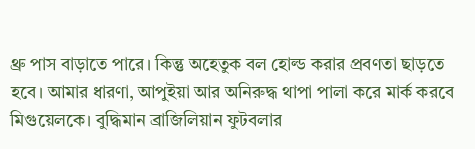থ্রু পাস বাড়াতে পারে। কিন্তু অহেতুক বল হোল্ড করার প্রবণতা ছাড়তে হবে। আমার ধারণা, আপুইয়া আর অনিরুদ্ধ থাপা পালা করে মার্ক করবে মিগুয়েলকে। বুদ্ধিমান ব্রাজিলিয়ান ফুটবলার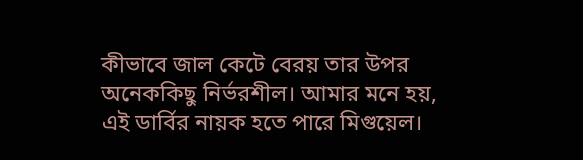কীভাবে জাল কেটে বেরয় তার উপর অনেককিছু নির্ভরশীল। আমার মনে হয়, এই ডার্বির নায়ক হতে পারে মিগুয়েল।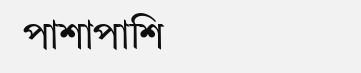পাশাপাশি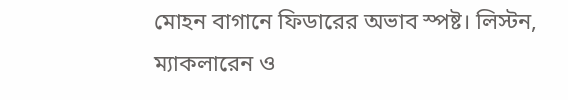মোহন বাগানে ফিডারের অভাব স্পষ্ট। লিস্টন, ম্যাকলারেন ও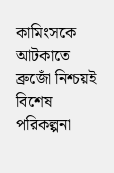কামিংসকে আটকাতে ব্রুজোঁ নিশ্চয়ই বিশেষ পরিকল্পনা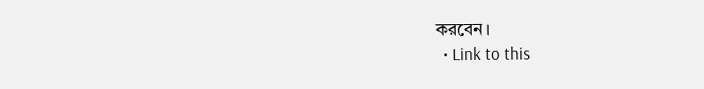করবেন।
  • Link to this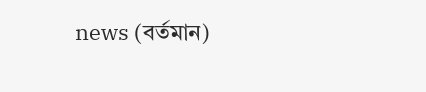news (বর্তমান)